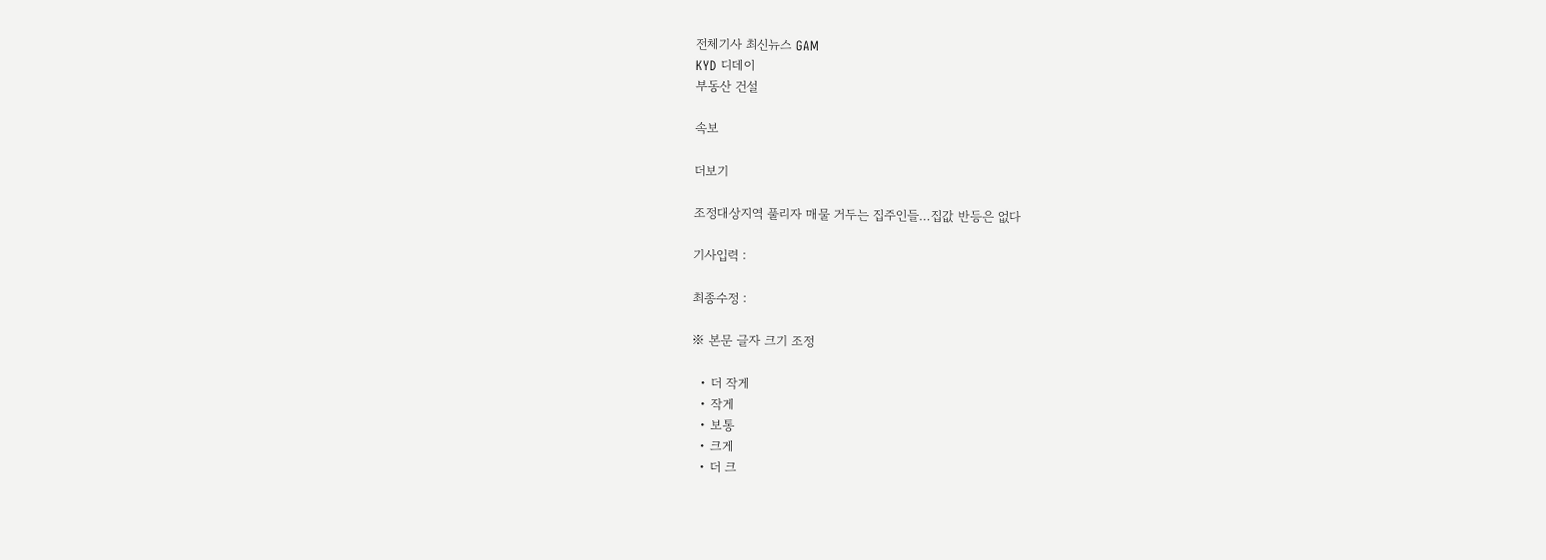전체기사 최신뉴스 GAM
KYD 디데이
부동산 건설

속보

더보기

조정대상지역 풀리자 매물 거두는 집주인들…집값 반등은 없다

기사입력 :

최종수정 :

※ 본문 글자 크기 조정

  • 더 작게
  • 작게
  • 보통
  • 크게
  • 더 크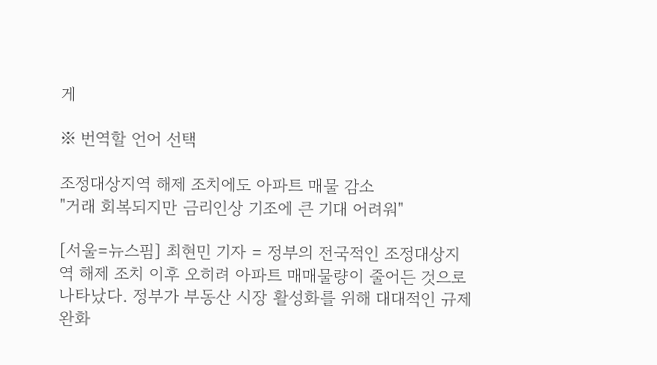게

※ 번역할 언어 선택

조정대상지역 해제 조치에도 아파트 매물 감소
"거래 회복되지만 금리인상 기조에 큰 기대 어려워"

[서울=뉴스핌] 최현민 기자 = 정부의 전국적인 조정대상지역 해제 조치 이후 오히려 아파트 매매물량이 줄어든 것으로 나타났다. 정부가 부동산 시장 활성화를 위해 대대적인 규제 완화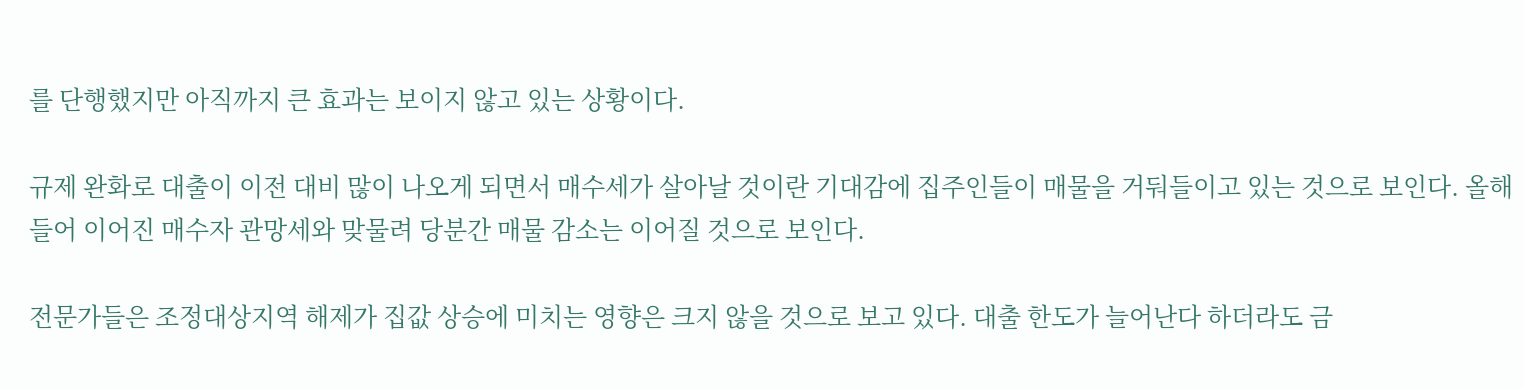를 단행했지만 아직까지 큰 효과는 보이지 않고 있는 상황이다.

규제 완화로 대출이 이전 대비 많이 나오게 되면서 매수세가 살아날 것이란 기대감에 집주인들이 매물을 거둬들이고 있는 것으로 보인다. 올해 들어 이어진 매수자 관망세와 맞물려 당분간 매물 감소는 이어질 것으로 보인다.

전문가들은 조정대상지역 해제가 집값 상승에 미치는 영향은 크지 않을 것으로 보고 있다. 대출 한도가 늘어난다 하더라도 금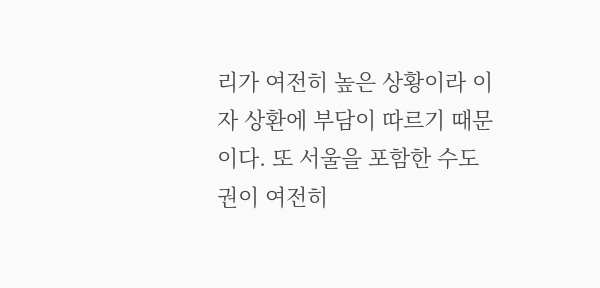리가 여전히 높은 상황이라 이자 상환에 부담이 따르기 때문이다. 또 서울을 포함한 수도권이 여전히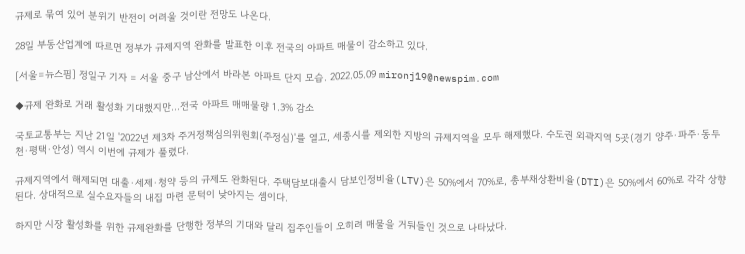규제로 묶여 있어 분위기 반전이 어려울 것이란 전망도 나온다.

28일 부동산업계에 따르면 정부가 규제지역 완화를 발표한 이후 전국의 아파트 매물이 감소하고 있다.

[서울=뉴스핌] 정일구 기자 = 서울 중구 남산에서 바라본 아파트 단지 모습. 2022.05.09 mironj19@newspim.com

◆규제 완화로 거래 활성화 기대했지만…전국 아파트 매매물량 1.3% 감소

국토교통부는 지난 21일 '2022년 제3차 주거정책심의위원회(주정심)'를 열고, 세종시를 제외한 지방의 규제지역을 모두 해제했다. 수도권 외곽지역 5곳(경기 양주·파주·동두천·평택·안성) 역시 이번에 규제가 풀렸다.

규제지역에서 해제되면 대출·세제·청약 등의 규제도 완화된다. 주택담보대출시 담보인정비율(LTV)은 50%에서 70%로, 총부채상환비율(DTI)은 50%에서 60%로 각각 상향된다. 상대적으로 실수요자들의 내집 마련 문턱이 낮아지는 셈이다.

하지만 시장 활성화를 위한 규제완화를 단행한 정부의 기대와 달리 집주인들이 오히려 매물을 거둬들인 것으로 나타났다.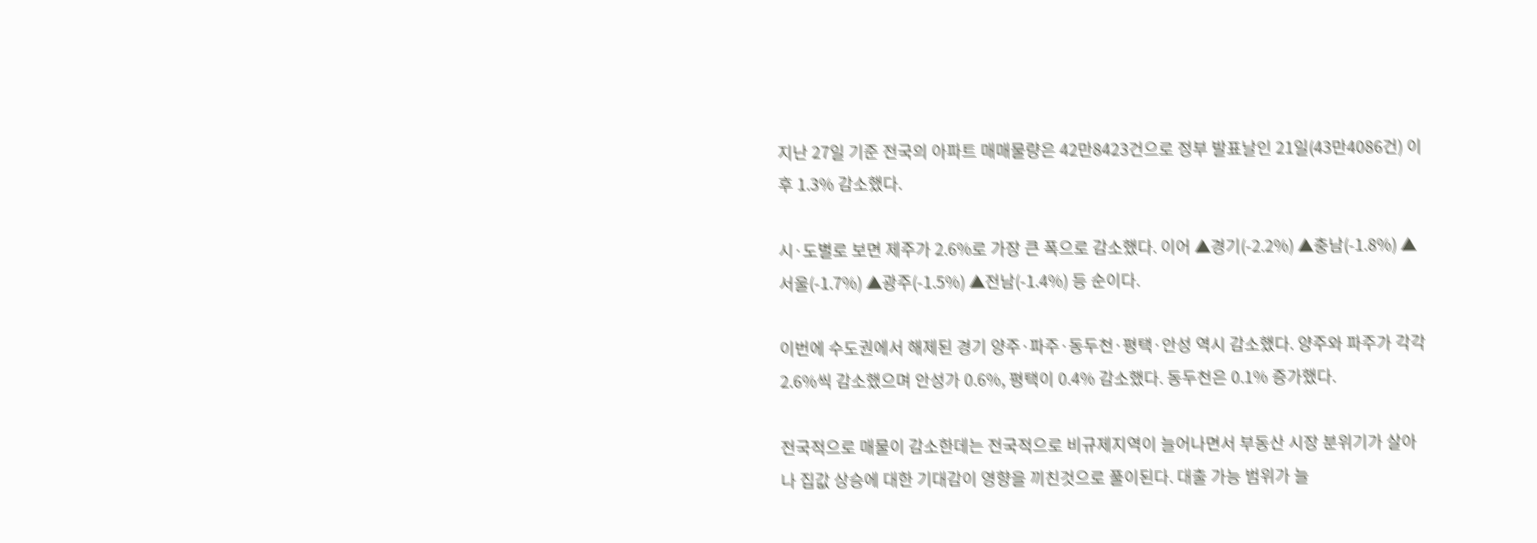지난 27일 기준 전국의 아파트 매매물량은 42만8423건으로 정부 발표날인 21일(43만4086건) 이후 1.3% 감소했다.

시·도별로 보면 제주가 2.6%로 가장 큰 폭으로 감소했다. 이어 ▲경기(-2.2%) ▲충남(-1.8%) ▲서울(-1.7%) ▲광주(-1.5%) ▲전남(-1.4%) 등 순이다.

이번에 수도권에서 해제된 경기 양주·파주·동두천·평택·안성 역시 감소했다. 양주와 파주가 각각 2.6%씩 감소했으며 안성가 0.6%, 평택이 0.4% 감소했다. 동두천은 0.1% 증가했다.

전국적으로 매물이 감소한데는 전국적으로 비규제지역이 늘어나면서 부동산 시장 분위기가 살아나 집값 상승에 대한 기대감이 영향을 끼친것으로 풀이된다. 대출 가능 범위가 늘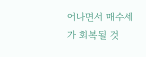어나면서 매수세가 회복될 것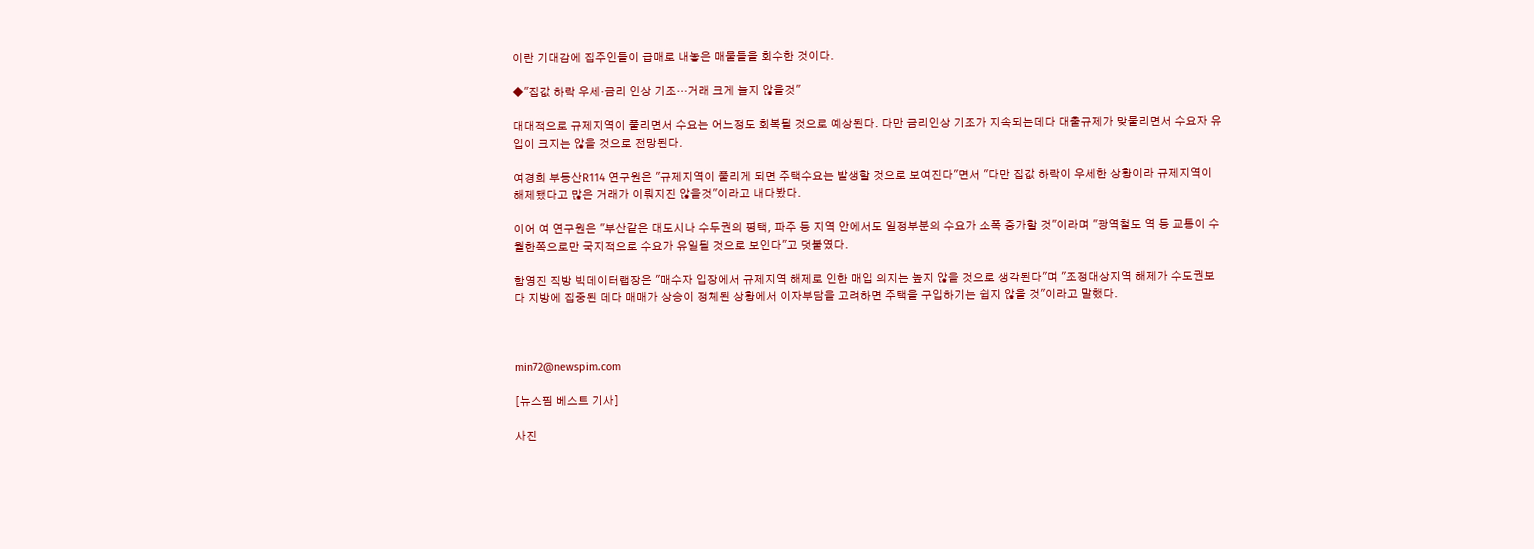이란 기대감에 집주인들이 급매로 내놓은 매물들을 회수한 것이다.

◆"집값 하락 우세·금리 인상 기조…거래 크게 늘지 않을것"

대대적으로 규제지역이 풀리면서 수요는 어느정도 회복될 것으로 예상된다. 다만 금리인상 기조가 지속되는데다 대출규제가 맞물리면서 수요자 유입이 크지는 않을 것으로 전망된다.

여경희 부동산R114 연구원은 "규제지역이 풀리게 되면 주택수요는 발생할 것으로 보여진다"면서 "다만 집값 하락이 우세한 상황이라 규제지역이 해제됐다고 많은 거래가 이뤄지진 않을것"이라고 내다봤다.

이어 여 연구원은 "부산같은 대도시나 수두권의 평택, 파주 등 지역 안에서도 일정부분의 수요가 소폭 증가할 것"이라며 "광역철도 역 등 교통이 수월한쪽으로만 국지적으로 수요가 유일될 것으로 보인다"고 덧붙였다.

함영진 직방 빅데이터랩장은 "매수자 입장에서 규제지역 해제로 인한 매입 의지는 높지 않을 것으로 생각된다"며 "조정대상지역 해제가 수도권보다 지방에 집중된 데다 매매가 상승이 정체된 상황에서 이자부담을 고려하면 주택을 구입하기는 쉽지 않을 것"이라고 말했다.



min72@newspim.com

[뉴스핌 베스트 기사]

사진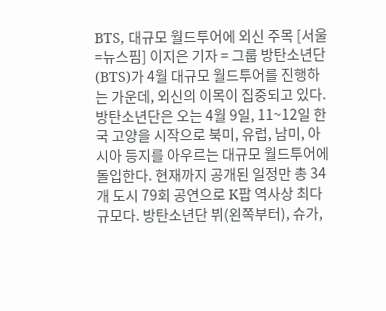BTS, 대규모 월드투어에 외신 주목 [서울=뉴스핌] 이지은 기자 = 그룹 방탄소년단(BTS)가 4월 대규모 월드투어를 진행하는 가운데, 외신의 이목이 집중되고 있다. 방탄소년단은 오는 4월 9일, 11~12일 한국 고양을 시작으로 북미, 유럽, 남미, 아시아 등지를 아우르는 대규모 월드투어에 돌입한다. 현재까지 공개된 일정만 총 34개 도시 79회 공연으로 K팝 역사상 최다 규모다. 방탄소년단 뷔(왼쪽부터), 슈가,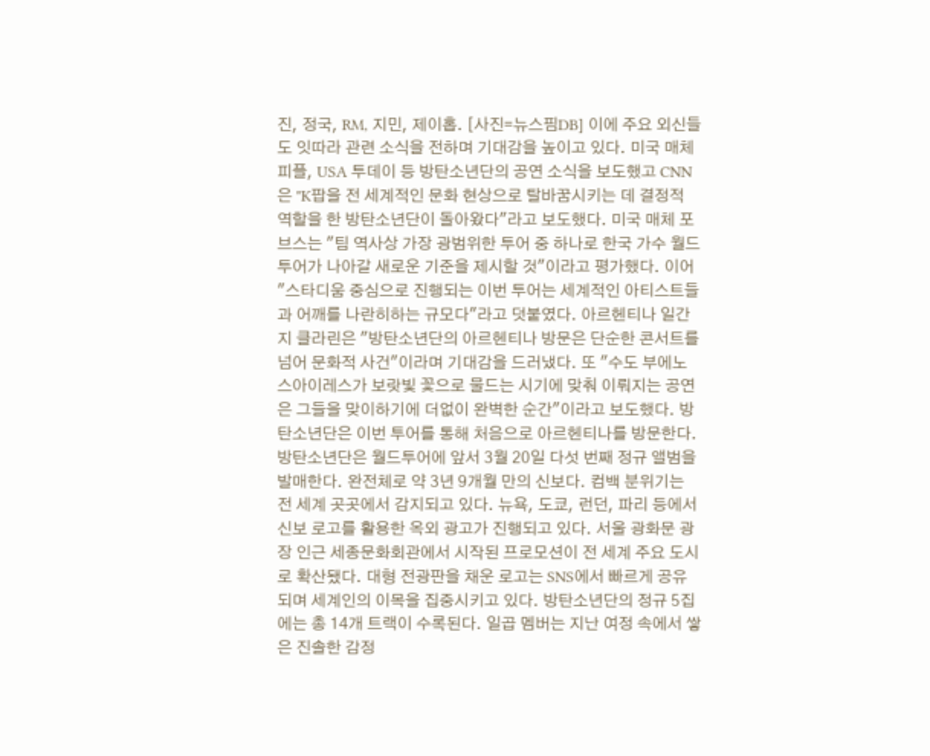진, 정국, RM, 지민, 제이홉. [사진=뉴스핌DB] 이에 주요 외신들도 잇따라 관련 소식을 전하며 기대감을 높이고 있다. 미국 매체 피플, USA 투데이 등 방탄소년단의 공연 소식을 보도했고 CNN은 "K팝을 전 세계적인 문화 현상으로 탈바꿈시키는 데 결정적 역할을 한 방탄소년단이 돌아왔다"라고 보도했다. 미국 매체 포브스는 "팀 역사상 가장 광범위한 투어 중 하나로 한국 가수 월드투어가 나아갈 새로운 기준을 제시할 것"이라고 평가했다. 이어 "스타디움 중심으로 진행되는 이번 투어는 세계적인 아티스트들과 어깨를 나란히하는 규모다"라고 덧붙였다. 아르헨티나 일간지 클라린은 "방탄소년단의 아르헨티나 방문은 단순한 콘서트를 넘어 문화적 사건"이라며 기대감을 드러냈다. 또 "수도 부에노스아이레스가 보랏빛 꽃으로 물드는 시기에 맞춰 이뤄지는 공연은 그들을 맞이하기에 더없이 완벽한 순간"이라고 보도했다. 방탄소년단은 이번 투어를 통해 처음으로 아르헨티나를 방문한다. 방탄소년단은 월드투어에 앞서 3월 20일 다섯 번째 정규 앨범을 발매한다. 완전체로 약 3년 9개월 만의 신보다. 컴백 분위기는 전 세계 곳곳에서 감지되고 있다. 뉴욕, 도쿄, 런던, 파리 등에서 신보 로고를 활용한 옥외 광고가 진행되고 있다. 서울 광화문 광장 인근 세종문화회관에서 시작된 프로모션이 전 세계 주요 도시로 확산됐다. 대형 전광판을 채운 로고는 SNS에서 빠르게 공유되며 세계인의 이목을 집중시키고 있다. 방탄소년단의 정규 5집에는 총 14개 트랙이 수록된다. 일곱 멤버는 지난 여정 속에서 쌓은 진솔한 감정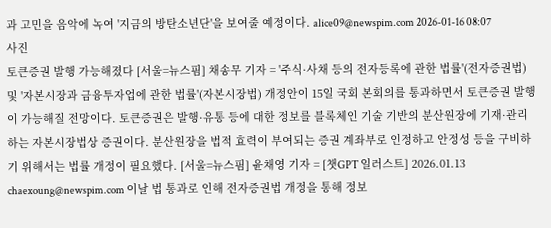과 고민을 음악에 녹여 '지금의 방탄소년단'을 보여줄 예정이다. alice09@newspim.com 2026-01-16 08:07
사진
토큰증권 발행 가능해졌다 [서울=뉴스핌] 채송무 기자 = '주식·사채 등의 전자등록에 관한 법률'(전자증권법) 및 '자본시장과 금융투자업에 관한 법률'(자본시장법) 개정안이 15일 국회 본회의를 통과하면서 토큰증권 발행이 가능해질 전망이다. 토큰증권은 발행·유통 등에 대한 정보를 블록체인 기술 기반의 분산원장에 기재·관리하는 자본시장법상 증권이다. 분산원장을 법적 효력이 부여되는 증권 계좌부로 인정하고 안정성 등을 구비하기 위해서는 법률 개정이 필요했다. [서울=뉴스핌] 윤채영 기자 = [챗GPT 일러스트] 2026.01.13 chaexoung@newspim.com 이날 법 통과로 인해 전자증권법 개정을 통해 정보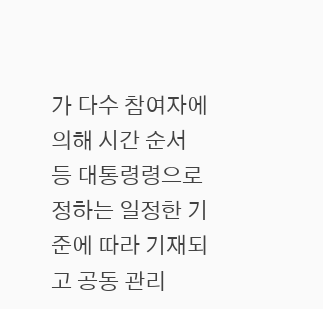가 다수 참여자에 의해 시간 순서 등 대통령령으로 정하는 일정한 기준에 따라 기재되고 공동 관리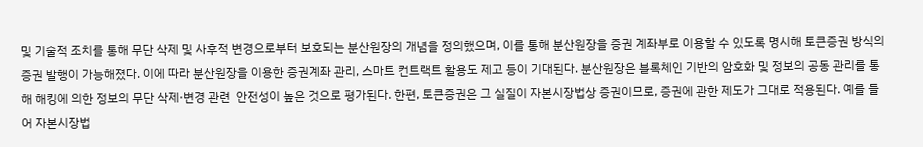및 기술적 조치를 통해 무단 삭제 및 사후적 변경으로부터 보호되는 분산원장의 개념을 정의했으며, 이를 통해 분산원장을 증권 계좌부로 이용할 수 있도록 명시해 토큰증권 방식의 증권 발행이 가능해졌다. 이에 따라 분산원장을 이용한 증권계좌 관리, 스마트 컨트랙트 활용도 제고 등이 기대된다. 분산원장은 블록체인 기반의 암호화 및 정보의 공동 관리를 통해 해킹에 의한 정보의 무단 삭제·변경 관련  안전성이 높은 것으로 평가된다. 한편, 토큰증권은 그 실질이 자본시장법상 증권이므로, 증권에 관한 제도가 그대로 적용된다. 예를 들어 자본시장법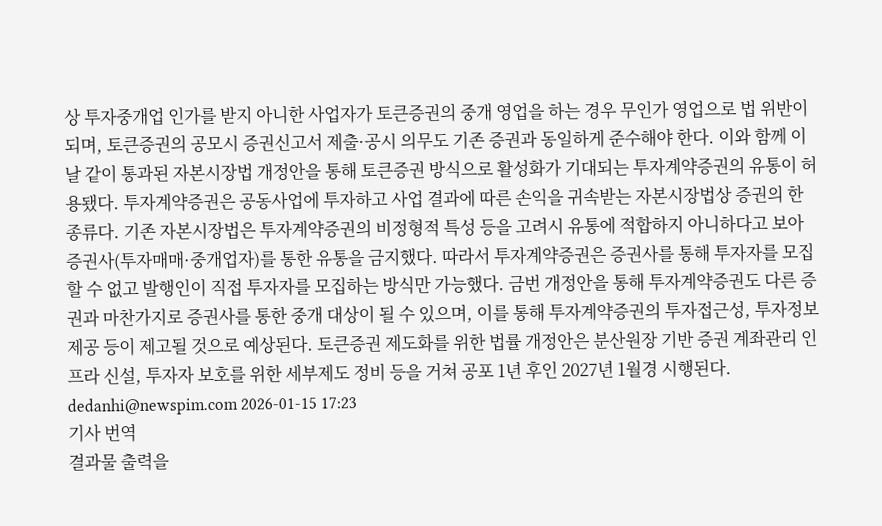상 투자중개업 인가를 받지 아니한 사업자가 토큰증권의 중개 영업을 하는 경우 무인가 영업으로 법 위반이 되며, 토큰증권의 공모시 증권신고서 제출·공시 의무도 기존 증권과 동일하게 준수해야 한다. 이와 함께 이날 같이 통과된 자본시장법 개정안을 통해 토큰증권 방식으로 활성화가 기대되는 투자계약증권의 유통이 허용됐다. 투자계약증권은 공동사업에 투자하고 사업 결과에 따른 손익을 귀속받는 자본시장법상 증권의 한 종류다. 기존 자본시장법은 투자계약증권의 비정형적 특성 등을 고려시 유통에 적합하지 아니하다고 보아 증권사(투자매매·중개업자)를 통한 유통을 금지했다. 따라서 투자계약증권은 증권사를 통해 투자자를 모집할 수 없고 발행인이 직접 투자자를 모집하는 방식만 가능했다. 금번 개정안을 통해 투자계약증권도 다른 증권과 마찬가지로 증권사를 통한 중개 대상이 될 수 있으며, 이를 통해 투자계약증권의 투자접근성, 투자정보 제공 등이 제고될 것으로 예상된다. 토큰증권 제도화를 위한 법률 개정안은 분산원장 기반 증권 계좌관리 인프라 신설, 투자자 보호를 위한 세부제도 정비 등을 거쳐 공포 1년 후인 2027년 1월경 시행된다. dedanhi@newspim.com 2026-01-15 17:23
기사 번역
결과물 출력을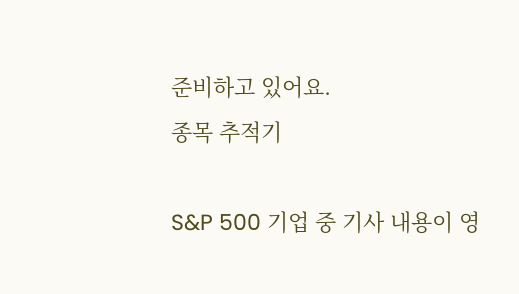준비하고 있어요.
종목 추적기

S&P 500 기업 중 기사 내용이 영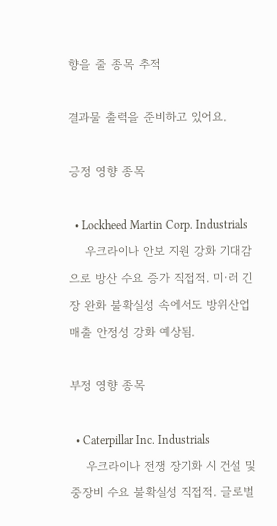향을 줄 종목 추적

결과물 출력을 준비하고 있어요.

긍정 영향 종목

  • Lockheed Martin Corp. Industrials
    우크라이나 안보 지원 강화 기대감으로 방산 수요 증가 직접적. 미·러 긴장 완화 불확실성 속에서도 방위산업 매출 안정성 강화 예상됨.

부정 영향 종목

  • Caterpillar Inc. Industrials
    우크라이나 전쟁 장기화 시 건설 및 중장비 수요 불확실성 직접적. 글로벌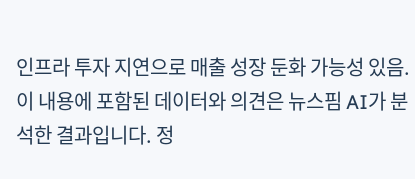인프라 투자 지연으로 매출 성장 둔화 가능성 있음.
이 내용에 포함된 데이터와 의견은 뉴스핌 AI가 분석한 결과입니다. 정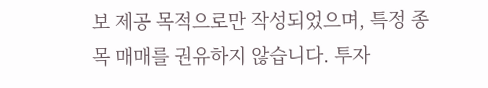보 제공 목적으로만 작성되었으며, 특정 종목 매매를 권유하지 않습니다. 투자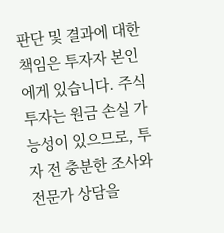판단 및 결과에 대한 책임은 투자자 본인에게 있습니다. 주식 투자는 원금 손실 가능성이 있으므로, 투자 전 충분한 조사와 전문가 상담을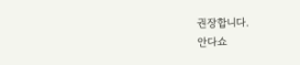권장합니다.
안다쇼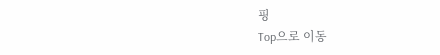핑
Top으로 이동